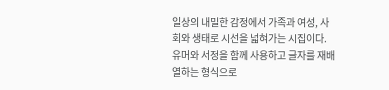일상의 내밀한 감정에서 가족과 여성, 사회와 생태로 시선을 넓혀가는 시집이다. 유머와 서정을 함께 사용하고 글자를 재배열하는 형식으로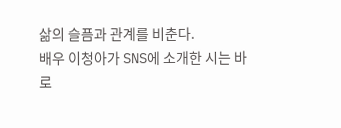삶의 슬픔과 관계를 비춘다.
배우 이청아가 SNS에 소개한 시는 바로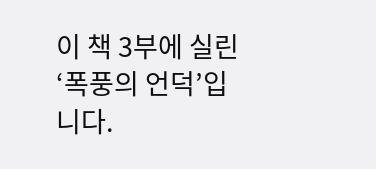이 책 3부에 실린 ‘폭풍의 언덕’입니다.